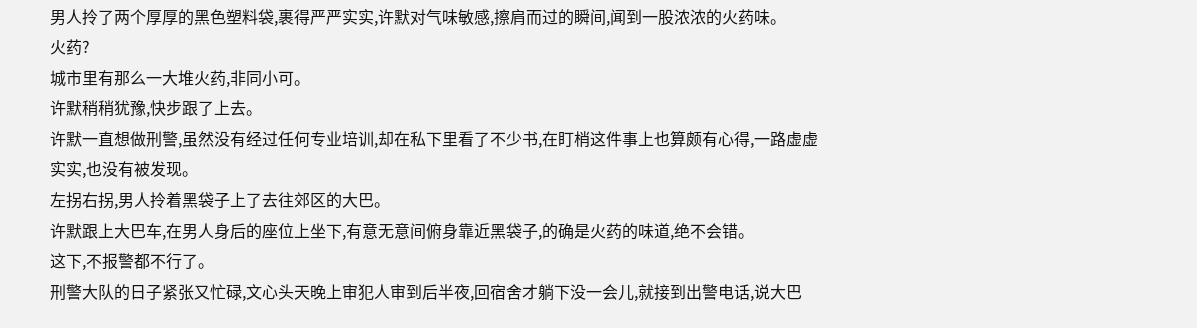男人拎了两个厚厚的黑色塑料袋,裹得严严实实,许默对气味敏感,擦肩而过的瞬间,闻到一股浓浓的火药味。
火药?
城市里有那么一大堆火药,非同小可。
许默稍稍犹豫,快步跟了上去。
许默一直想做刑警,虽然没有经过任何专业培训,却在私下里看了不少书,在盯梢这件事上也算颇有心得,一路虚虚实实,也没有被发现。
左拐右拐,男人拎着黑袋子上了去往郊区的大巴。
许默跟上大巴车,在男人身后的座位上坐下,有意无意间俯身靠近黑袋子,的确是火药的味道,绝不会错。
这下,不报警都不行了。
刑警大队的日子紧张又忙碌,文心头天晚上审犯人审到后半夜,回宿舍才躺下没一会儿,就接到出警电话,说大巴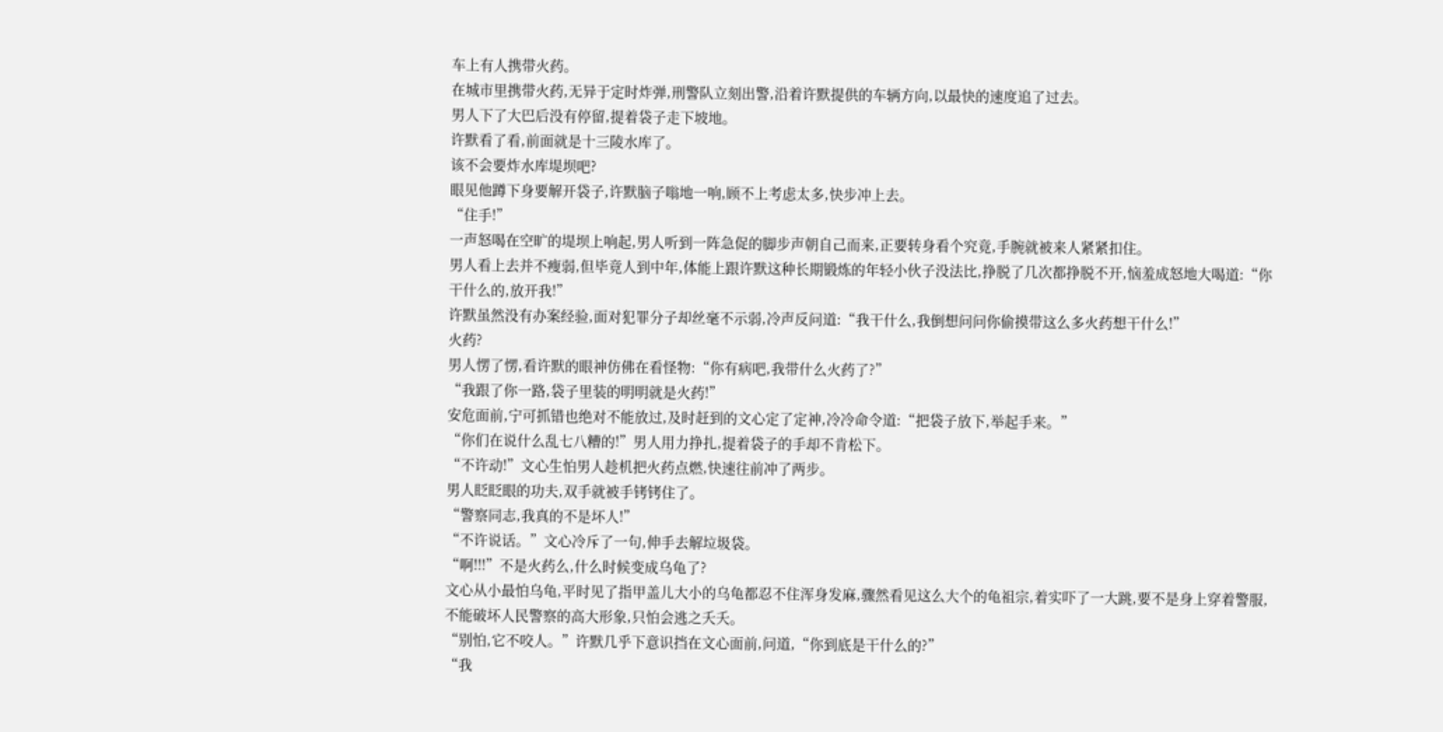车上有人携带火药。
在城市里携带火药,无异于定时炸弹,刑警队立刻出警,沿着许默提供的车辆方向,以最快的速度追了过去。
男人下了大巴后没有停留,提着袋子走下坡地。
许默看了看,前面就是十三陵水库了。
该不会要炸水库堤坝吧?
眼见他蹲下身要解开袋子,许默脑子嗡地一响,顾不上考虑太多,快步冲上去。
“住手!”
一声怒喝在空旷的堤坝上响起,男人听到一阵急促的脚步声朝自己而来,正要转身看个究竟,手腕就被来人紧紧扣住。
男人看上去并不瘦弱,但毕竟人到中年,体能上跟许默这种长期锻炼的年轻小伙子没法比,挣脱了几次都挣脱不开,恼羞成怒地大喝道:“你干什么的,放开我!”
许默虽然没有办案经验,面对犯罪分子却丝毫不示弱,冷声反问道:“我干什么,我倒想问问你偷摸带这么多火药想干什么!”
火药?
男人愣了愣,看许默的眼神仿佛在看怪物:“你有病吧,我带什么火药了?”
“我跟了你一路,袋子里装的明明就是火药!”
安危面前,宁可抓错也绝对不能放过,及时赶到的文心定了定神,冷冷命令道:“把袋子放下,举起手来。”
“你们在说什么乱七八糟的!”男人用力挣扎,提着袋子的手却不肯松下。
“不许动!”文心生怕男人趁机把火药点燃,快速往前冲了两步。
男人眨眨眼的功夫,双手就被手铐铐住了。
“警察同志,我真的不是坏人!”
“不许说话。”文心冷斥了一句,伸手去解垃圾袋。
“啊!!!”不是火药么,什么时候变成乌龟了?
文心从小最怕乌龟,平时见了指甲盖儿大小的乌龟都忍不住浑身发麻,骤然看见这么大个的龟祖宗,着实吓了一大跳,要不是身上穿着警服,不能破坏人民警察的高大形象,只怕会逃之夭夭。
“别怕,它不咬人。”许默几乎下意识挡在文心面前,问道,“你到底是干什么的?”
“我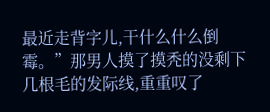最近走背字儿,干什么什么倒霉。”那男人摸了摸秃的没剩下几根毛的发际线,重重叹了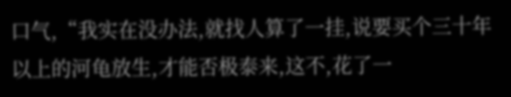口气,“我实在没办法,就找人算了一挂,说要买个三十年以上的河龟放生,才能否极泰来,这不,花了一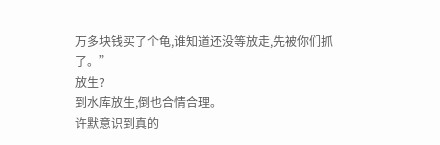万多块钱买了个龟,谁知道还没等放走,先被你们抓了。”
放生?
到水库放生,倒也合情合理。
许默意识到真的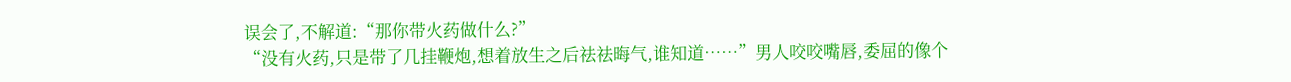误会了,不解道:“那你带火药做什么?”
“没有火药,只是带了几挂鞭炮,想着放生之后祛祛晦气,谁知道……”男人咬咬嘴唇,委屈的像个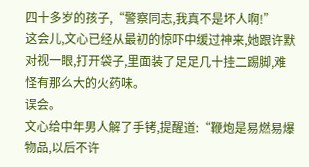四十多岁的孩子,“警察同志,我真不是坏人啊!”
这会儿,文心已经从最初的惊吓中缓过神来,她跟许默对视一眼,打开袋子,里面装了足足几十挂二踢脚,难怪有那么大的火药味。
误会。
文心给中年男人解了手铐,提醒道:“鞭炮是易燃易爆物品,以后不许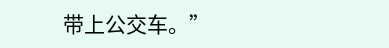带上公交车。”